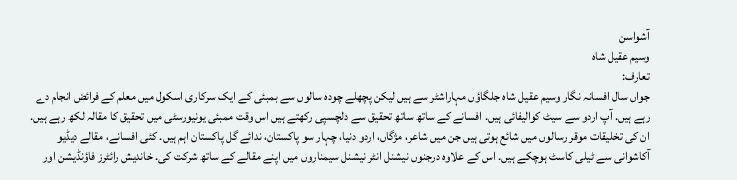آشواسن
وسیم عقیل شاہ
تعارف:
جواں سال افسانہ نگار وسیم عقیل شاہ جلگاؤں مہاراشٹر سے ہیں لیکن پچھلے چودہ سالوں سے بمبئی کے ایک سرکاری اسکول میں معلم کے فرائض انجام دے رہے ہیں. آپ اردو سے سیٹ کوالیفائی ہیں. افسانے کے ساتھ ساتھ تحقیق سے دلچسپی رکھتے ہیں اس وقت ممبئی یونیورسٹی میں تحقیق کا مقالہ لکھ رہے ہیں. ان کی تخلیقات موقر رسالوں میں شائع ہوتی ہیں جن میں شاعر، مژگاں، اردو دنیا، چہار سو پاکستان، ندائے گل پاکستان اہم ہیں. کئی افسانے، مقالے دیڈیو آکاشوانی سے ٹیلی کاسٹ ہوچکے ہیں. اس کے علاوہ درجنوں نیشنل انٹر نیشنل سیمناروں میں اپنے مقالے کے ساتھ شرکت کی. خاندیش رائٹرز فاؤنڈیشن اور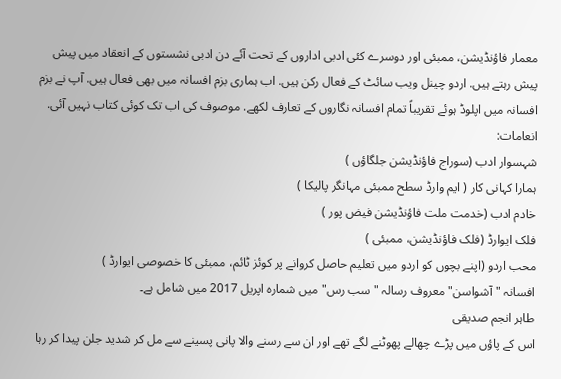معمار فاؤنڈیشن، ممبئی اور دوسرے کئی ادبی اداروں کے تحت آئے دن ادبی نشستوں کے انعقاد میں پیش پیش رہتے ہیں. اردو چینل ویب سائٹ کے فعال رکن ہیں. اب ہماری بزم افسانہ میں بھی فعال ہیں. آپ نے بزم افسانہ میں اپلوڈ ہوئے تقریباً تمام افسانہ نگاروں کے تعارف لکھے. موصوف کی اب تک کوئی کتاب نہیں آئی.
انعامات:
شہسوار ادب (سوراج فاؤنڈیشن جلگاؤں )
ہمارا کہانی کار ( ایم وارڈ سطح ممبئی مہانگر پالیکا )
خادم ادب (خدمت ملت فاؤنڈیشن فیض پور )
فلک ایوارڈ (فلک فاؤنڈیشن، ممبئی )
محب اردو (اپنے بچوں کو اردو میں تعلیم حاصل کروانے پر کوئز ٹائم، ممبئی کا خصوصی ایوارڈ )
افسانہ "آشواسن" معروف رسالہ "سب رس" میں شمارہ اپریل 2017 میں شامل ہے۔
طاہر انجم صدیقی
اس کے پاؤں میں پڑے چھالے پھوٹنے لگے تھے اور ان سے رسنے والا پانی پسینے سے مل کر شدید جلن پیدا کر رہا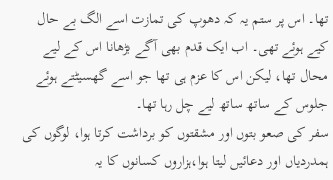تھا۔ اس پر ستم یہ کہ دھوپ کی تمازت اسے الگ بے حال کیے ہوئے تھی۔ اب ایک قدم بھی آگے بڑھانا اس کے لیے محال تھا، لیکن اس کا عزم ہی تھا جو اسے گھسیٹتے ہوئے جلوس کے ساتھ ساتھ لیے چل رہا تھا۔
سفر کی صعو بتوں اور مشقتوں کو برداشت کرتا ہوا، لوگوں کی ہمدردیاں اور دعائیں لیتا ہوا،ہزاروں کسانوں کا یہ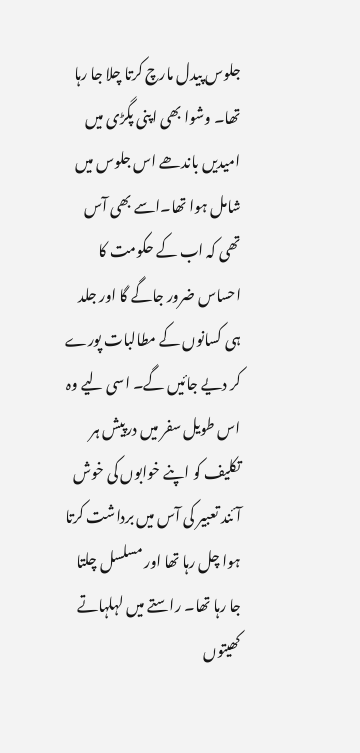جلوس پیدل مارچ کرتا چلا جا رہا تھا۔ وشوا بھی اپنی پگڑی میں امیدیں باندھے اس جلوس میں شامل ہوا تھا۔اسے بھی آس تھی کہ اب کے حکومت کا احساس ضرور جاگے گا اور جلد ہی کسانوں کے مطالبات پورے کر دیے جائیں گے۔ اسی لیے وہ اس طویل سفر میں درپیش ہر تکلیف کو اپنے خوابوں کی خوش آئند تعبیر کی آس میں برداشت کرتا ہوا چل رہا تھا اور مسلسل چلتا جا رہا تھا۔ راستے میں لہلہاتے کھیتوں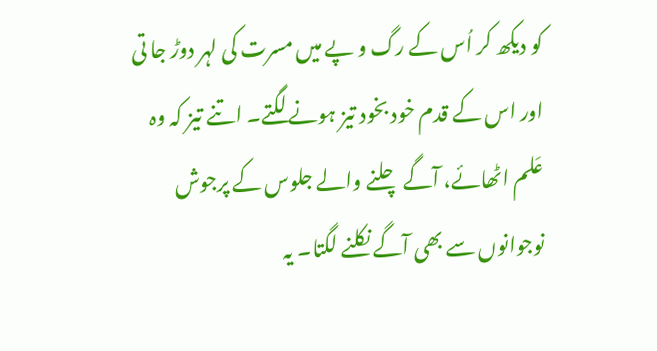کو دیکھ کر اُس کے رگ و پے میں مسرت کی لہر دوڑ جا تی اور اس کے قدم خود بخود تیز ہونے لگتے۔ اتنے تیز کہ وہ عَلم اٹھائے، آگے چلنے والے جلوس کے پرجوش نوجوانوں سے بھی آگے نکلنے لگتا۔ یہ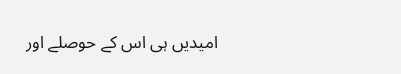امیدیں ہی اس کے حوصلے اور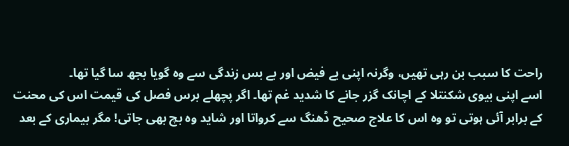راحت کا سبب بن رہی تھیں، وگرنہ اپنی بے فیض اور بے بس زندگی سے وہ گویا بجھ سا گیا تھا۔
اسے اپنی بیوی شکنتلا کے اچانک گزر جانے کا شدید غم تھا۔ اگر پچھلے برس فصل کی قیمت اس کی محنت کے برابر آئی ہوتی تو وہ اس کا علاج صحیح ڈھنگ سے کرواتا اور شاید وہ بچ بھی جاتی! مگر بیماری کے بعد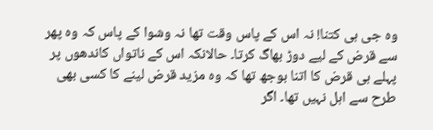وہ جی ہی کتنا! نہ اس کے پاس وقت تھا نہ وشوا کے پاس کہ وہ پھر سے قرض کے لیے دوڑ بھاگ کرتا۔ حالانکہ اس کے ناتواں کاندھوں پر پہلے ہی قرض کا اتنا بوجھ تھا کہ وہ مزید قرض لینے کا کسی بھی طرح سے اہل نہیں تھا۔ اگر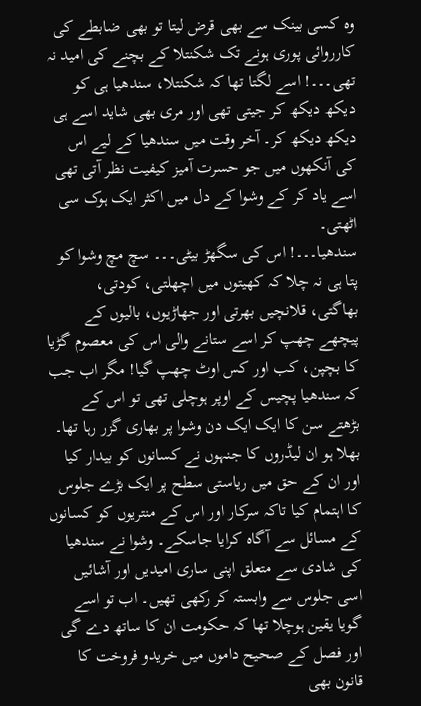وہ کسی بینک سے بھی قرض لیتا تو بھی ضابطے کی کارروائی پوری ہونے تک شکنتلا کے بچنے کی امید نہ تھی۔۔۔! اسے لگتا تھا کہ شکنتلا، سندھیا ہی کو دیکھ دیکھ کر جیتی تھی اور مری بھی شاید اسے ہی دیکھ دیکھ کر۔ آخر وقت میں سندھیا کے لیے اس کی آنکھوں میں جو حسرت آمیز کیفیت نظر آتی تھی اسے یاد کر کے وشوا کے دل میں اکثر ایک ہوک سی اٹھتی۔
سندھیا۔۔۔! اس کی سگھڑ بیٹی۔۔۔ سچ مچ وشوا کو پتا ہی نہ چلا کہ کھیتوں میں اچھلتی، کودتی، بھاگتی، قلانچیں بھرتی اور جھاڑیوں، بالیوں کے پیچھے چھپ کر اسے ستانے والی اس کی معصوم گڑیا کا بچپن، کب اور کس اوٹ چھپ گیا! مگر اب جب کہ سندھیا پچیس کے اوپر ہوچلی تھی تو اس کے بڑھتے سن کا ایک ایک دن وشوا پر بھاری گزر رہا تھا۔
بھلا ہو ان لیڈروں کا جنہوں نے کسانوں کو بیدار کیا اور ان کے حق میں ریاستی سطح پر ایک بڑے جلوس کا اہتمام کیا تاکہ سرکار اور اس کے منتریوں کو کسانوں کے مسائل سے آگاہ کرایا جاسکے۔ وشوا نے سندھیا کی شادی سے متعلق اپنی ساری امیدیں اور آشائیں اسی جلوس سے وابستہ کر رکھی تھیں۔ اب تو اسے گویا یقین ہوچلا تھا کہ حکومت ان کا ساتھ دے گی اور فصل کے صحیح داموں میں خریدو فروخت کا قانون بھی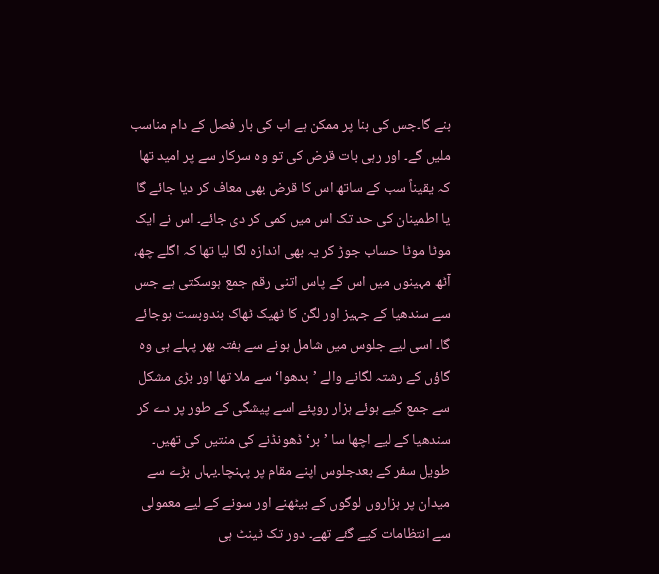بنے گا۔جس کی بنا پر ممکن ہے اب کی بار فصل کے دام مناسب ملیں گے۔ اور رہی بات قرض کی تو وہ سرکار سے پر امید تھا کہ یقیناً سب کے ساتھ اس کا قرض بھی معاف کر دیا جائے گا یا اطمینان کی حد تک اس میں کمی کر دی جائے۔ اس نے ایک موٹا موٹا حساب جوڑ کر یہ بھی اندازہ لگا لیا تھا کہ اگلے چھ، آٹھ مہینوں میں اس کے پاس اتنی رقم جمع ہوسکتی ہے جس سے سندھیا کے جہیز اور لگن کا ٹھیک ٹھاک بندوبست ہوجائے گا۔ اسی لیے جلوس میں شامل ہونے سے ہفتہ بھر پہلے ہی وہ گاؤں کے رشتہ لگانے والے ’بدھوا‘ سے ملا تھا اور بڑی مشکل سے جمع کیے ہوئے ہزار روپئے اسے پیشگی کے طور پر دے کر سندھیا کے لیے اچھا سا ’بر‘ ڈھونڈنے کی منتیں کی تھیں۔
طویل سفر کے بعدجلوس اپنے مقام پر پہنچا۔یہاں بڑے سے میدان پر ہزاروں لوگوں کے بیٹھنے اور سونے کے لیے معمولی سے انتظامات کیے گئے تھے۔ دور تک ٹینٹ ہی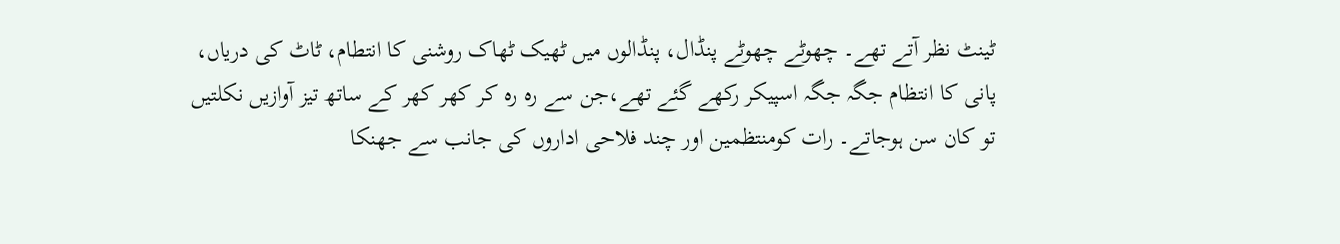ٹینٹ نظر آتے تھے۔ چھوٹے چھوٹے پنڈال، پنڈالوں میں ٹھیک ٹھاک روشنی کا انتطام، ٹاٹ کی دریاں، پانی کا انتظام جگہ جگہ اسپیکر رکھے گئے تھے،جن سے رہ رہ کر کھر کھر کے ساتھ تیز آوازیں نکلتیں تو کان سن ہوجاتے۔ رات کومنتظمین اور چند فلاحی اداروں کی جانب سے جھنکا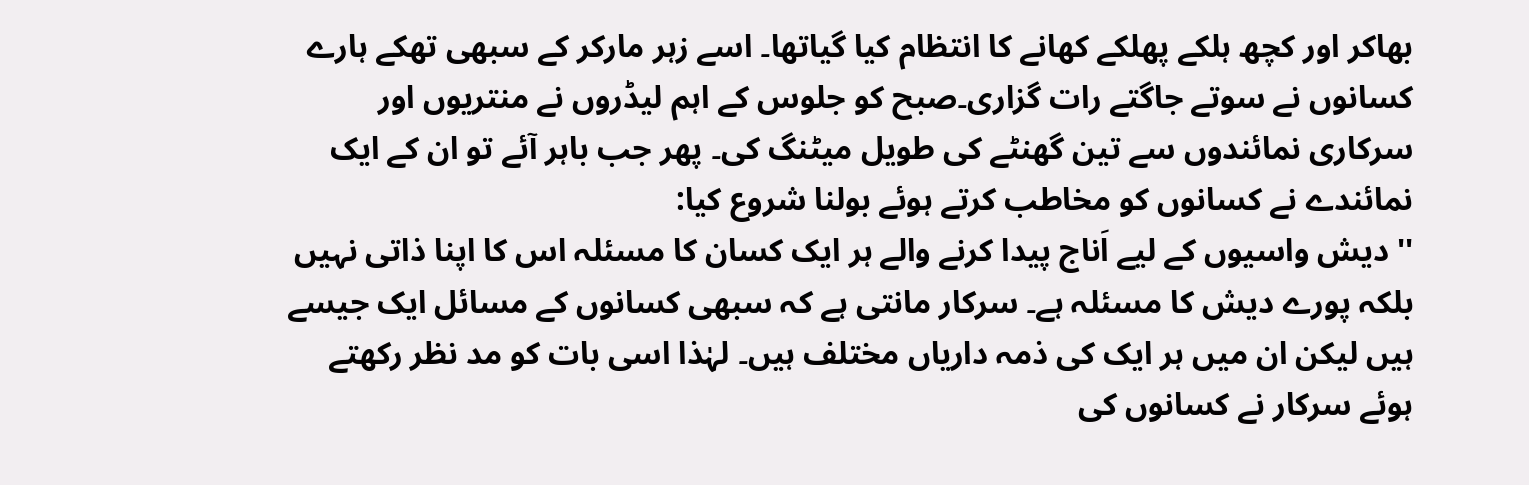بھاکر اور کچھ ہلکے پھلکے کھانے کا انتظام کیا گیاتھا۔ اسے زہر مارکر کے سبھی تھکے ہارے کسانوں نے سوتے جاگتے رات گزاری۔صبح کو جلوس کے اہم لیڈروں نے منتریوں اور سرکاری نمائندوں سے تین گھنٹے کی طویل میٹنگ کی۔ پھر جب باہر آئے تو ان کے ایک نمائندے نے کسانوں کو مخاطب کرتے ہوئے بولنا شروع کیا:
'' دیش واسیوں کے لیے اَناج پیدا کرنے والے ہر ایک کسان کا مسئلہ اس کا اپنا ذاتی نہیں بلکہ پورے دیش کا مسئلہ ہے۔ سرکار مانتی ہے کہ سبھی کسانوں کے مسائل ایک جیسے ہیں لیکن ان میں ہر ایک کی ذمہ داریاں مختلف ہیں۔ لہٰذا اسی بات کو مد نظر رکھتے ہوئے سرکار نے کسانوں کی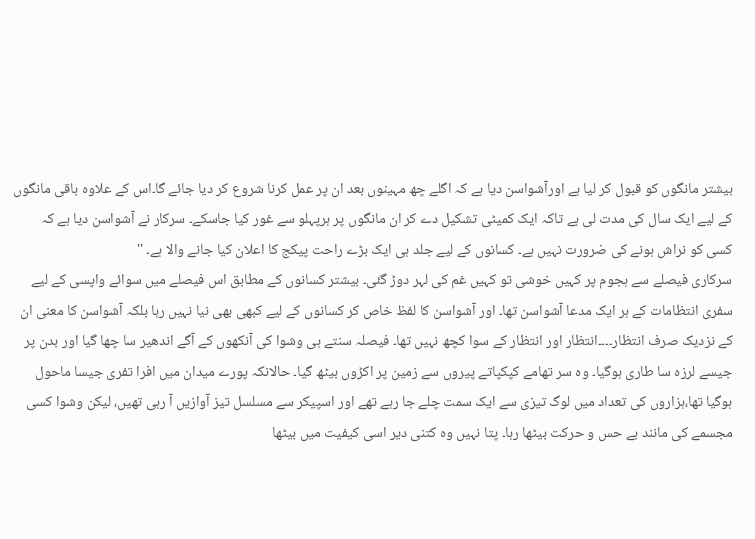بیشتر مانگوں کو قبول کر لیا ہے اورآشواسن دیا ہے کہ اگلے چھ مہینوں بعد ان پر عمل کرنا شروع کر دیا جائے گا۔اس کے علاوہ باقی مانگوں کے لیے ایک سال کی مدت لی ہے تاکہ ایک کمیٹی تشکیل دے کر ان مانگوں پر ہرپہلو سے غور کیا جاسکے۔ سرکار نے آشواسن دیا ہے کہ کسی کو نراش ہونے کی ضرورت نہیں ہے۔ کسانوں کے لیے جلد ہی ایک بڑے راحت پیکج کا اعلان کیا جانے والا ہے۔ ''
سرکاری فیصلے سے ہجوم پر کہیں خوشی تو کہیں غم کی لہر دوڑ گئی۔ بیشتر کسانوں کے مطابق اس فیصلے میں سوائے واپسی کے لیے سفری انتظامات کے ہر ایک مدعا آشواسن تھا۔ اور آشواسن کا لفظ خاص کر کسانوں کے لیے کبھی بھی نیا نہیں رہا بلکہ آشواسن کا معنی ان کے نزدیک صرف انتظار۔۔۔۔انتظار اور انتظار کے سوا کچھ نہیں تھا۔ فیصلہ سنتے ہی وشوا کی آنکھوں کے آگے اندھیر سا چھا گیا اور بدن پر جیسے لرزہ سا طاری ہوگیا۔ وہ سر تھامے کپکپاتے پیروں سے زمین پر اکڑوں بیٹھ گیا۔ حالانکہ پورے میدان میں افرا تفری جیسا ماحول ہوگیا تھا،ہزاروں کی تعداد میں لوگ تیزی سے ایک سمت چلے جا رہے تھے اور اسپیکر سے مسلسل تیز آوازیں آ رہی تھیں، لیکن وشوا کسی مجسمے کی مانند بے حس و حرکت بیٹھا رہا۔ پتا نہیں وہ کتنی دیر اسی کیفیت میں بیٹھا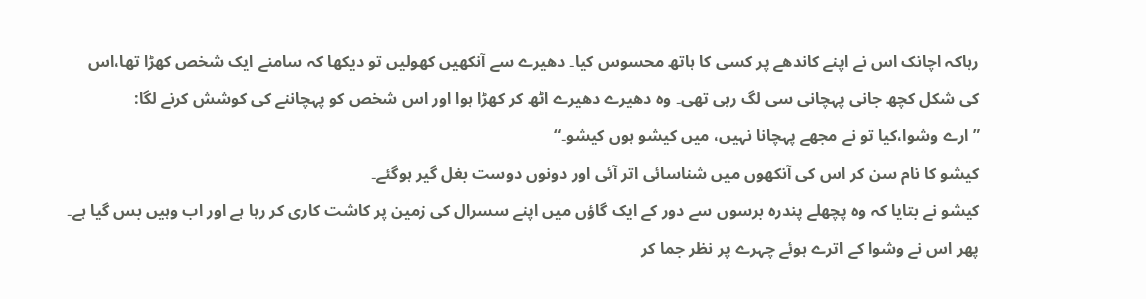رہاکہ اچانک اس نے اپنے کاندھے پر کسی کا ہاتھ محسوس کیا۔ دھیرے سے آنکھیں کھولیں تو دیکھا کہ سامنے ایک شخص کھڑا تھا،اس کی شکل کچھ جانی پہچانی سی لگ رہی تھی۔ وہ دھیرے دھیرے اٹھ کر کھڑا ہوا اور اس شخص کو پہچاننے کی کوشش کرنے لگا:
”ارے وشوا،کیا تو نے مجھے پہچانا نہیں، میں کیشو ہوں کیشو۔“
کیشو کا نام سن کر اس کی آنکھوں میں شناسائی اتر آئی اور دونوں دوست بغل گیر ہوگئے۔
کیشو نے بتایا کہ وہ پچھلے پندرہ برسوں سے دور کے ایک گاؤں میں اپنے سسرال کی زمین پر کاشت کاری کر رہا ہے اور اب وہیں بس گیا ہے۔ پھر اس نے وشوا کے اترے ہوئے چہرے پر نظر جما کر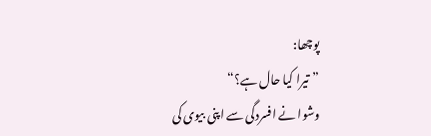پوچھا:
”تیرا کیا حال ہے؟“
وشوا نے افسردگی سے اپنی بیوی کی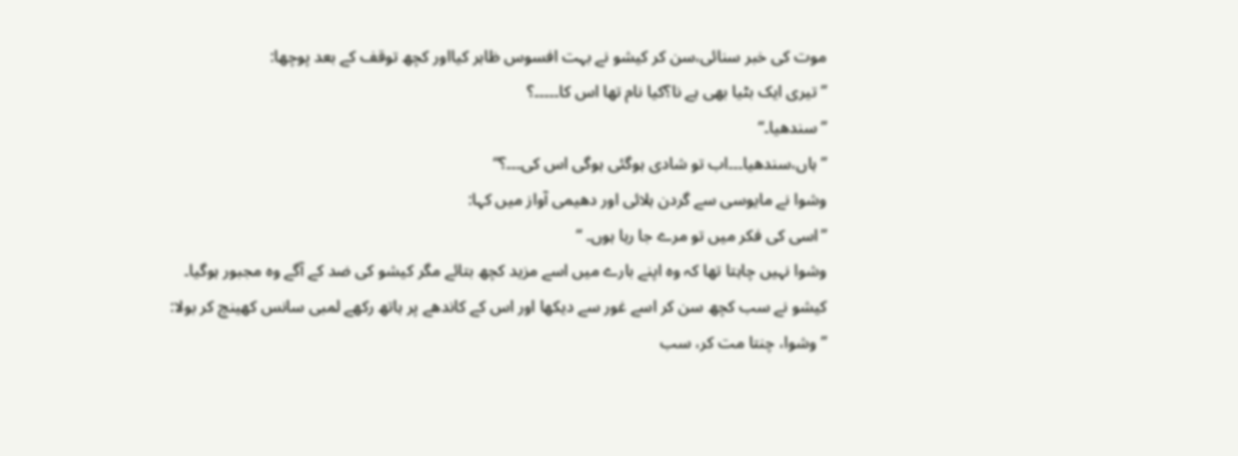موت کی خبر سنائی،سن کر کیشو نے بہت افسوس ظاہر کیااور کچھ توقف کے بعد پوچھا:
”تیری ایک بٹیا بھی ہے نا؟کیا نام تھا اس کا۔۔۔۔۔؟
”سندھیا۔“
”ہاں،سندھیا۔۔۔اب تو شادی ہوگئی ہوگی اس کی۔۔۔؟“
وشوا نے مایوسی سے گردن ہلائی اور دھیمی آواز میں کہا:
”اسی کی فکر میں تو مرے جا رہا ہوں۔ “
وشوا نہیں چاہتا تھا کہ وہ اپنے بارے میں اسے مزید کچھ بتائے مگر کیشو کی ضد کے آگے وہ مجبور ہوگیا۔
کیشو نے سب کچھ سن کر اسے غور سے دیکھا اور اس کے کاندھے پر ہاتھ رکھے لمبی سانس کھینچ کر بولا:
”وشوا، چنتا مت کر، سب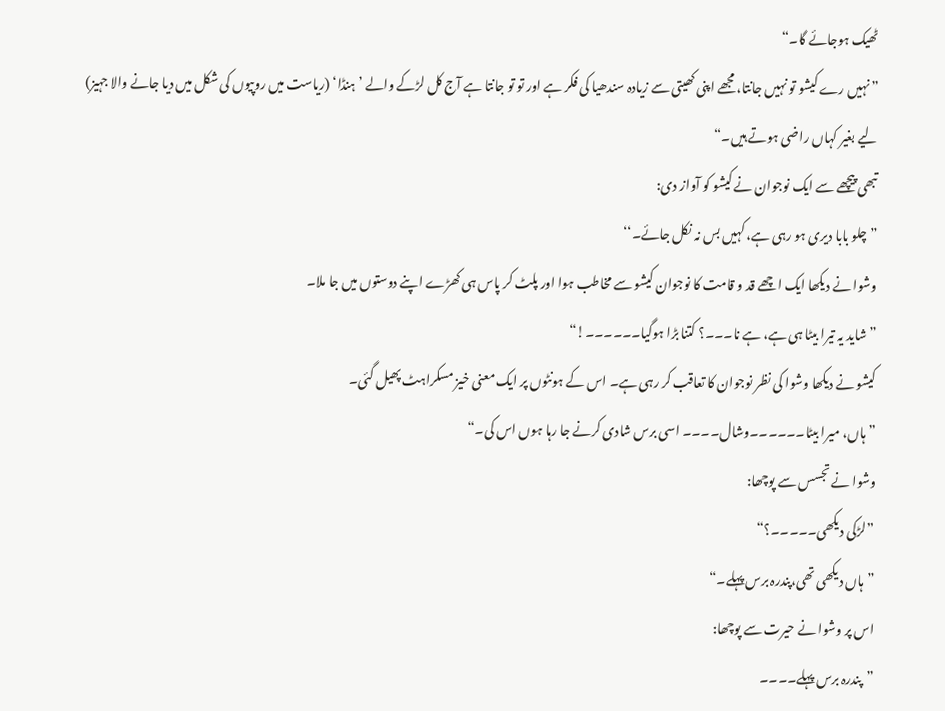ٹھیک ہوجائے گا۔“
”نہیں رے کیشو تو نہیں جانتا، مجھے اپنی کھیتی سے زیادہ سندھیا کی فکر ہے اور تو تو جانتا ہے آج کل لڑکے والے ’ہنڈا‘ (ریاست میں روپیوں کی شکل میں دیا جانے والا جہیز) لیے بغیر کہاں راضی ہوتے ہیں۔“
تبھی پیچھے سے ایک نوجوان نے کیشو کو آواز دی:
”چلو بابا دیری ہو رہی ہے، کہیں بس نہ نکل جائے۔‘‘
وشوا نے دیکھا ایک اچھے قد و قامت کا نوجوان کیشو سے مخاطب ہوا اور پلٹ کر پاس ہی کھڑے اپنے دوستوں میں جا ملا۔
”شاید یہ تیرا بیٹا ہی ہے، ہے نا۔۔۔؟ کتنا بڑا ہوگیا۔۔۔۔۔۔!“
کیشو نے دیکھا وشوا کی نظر نوجوان کا تعاقب کر رہی ہے۔ اس کے ہونٹوں پر ایک معنی خیز مسکراہٹ پھیل گئی۔
”ہاں، میرا بیٹا۔۔۔۔۔۔وشال۔۔۔۔ اسی برس شادی کرنے جا رہا ہوں اس کی۔“
وشوا نے تجسس سے پوچھا:
”لڑکی دیکھی۔۔۔۔۔؟“
”ہاں دیکھی تھی،پندرہ برس پہلے۔“
اس پر وشوا نے حیرت سے پوچھا:
”پندرہ برس پہلے۔۔۔۔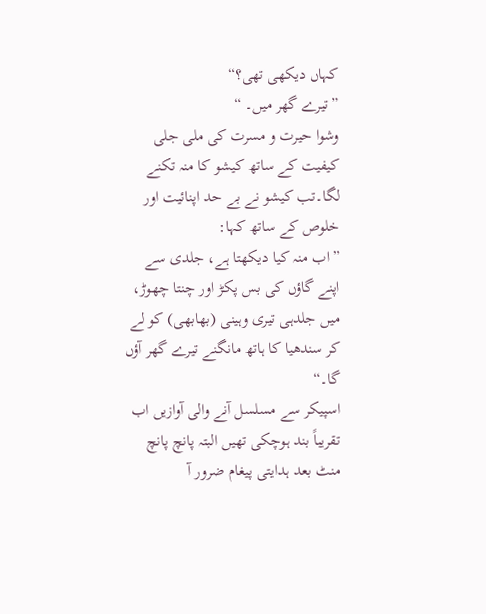کہاں دیکھی تھی؟“
”تیرے گھر میں۔ “
وشوا حیرت و مسرت کی ملی جلی کیفیت کے ساتھ کیشو کا منہ تکنے لگا۔تب کیشو نے بے حد اپنائیت اور خلوص کے ساتھ کہا:
”اب منہ کیا دیکھتا ہے، جلدی سے اپنے گاؤں کی بس پکڑ اور چنتا چھوڑ، میں جلدہی تیری وہینی (بھابھی) کو لے کر سندھیا کا ہاتھ مانگنے تیرے گھر آؤں گا۔“
اسپیکر سے مسلسل آنے والی آوازیں اب تقریباً بند ہوچکی تھیں البتہ پانچ پانچ منٹ بعد ہدایتی پیغام ضرور آ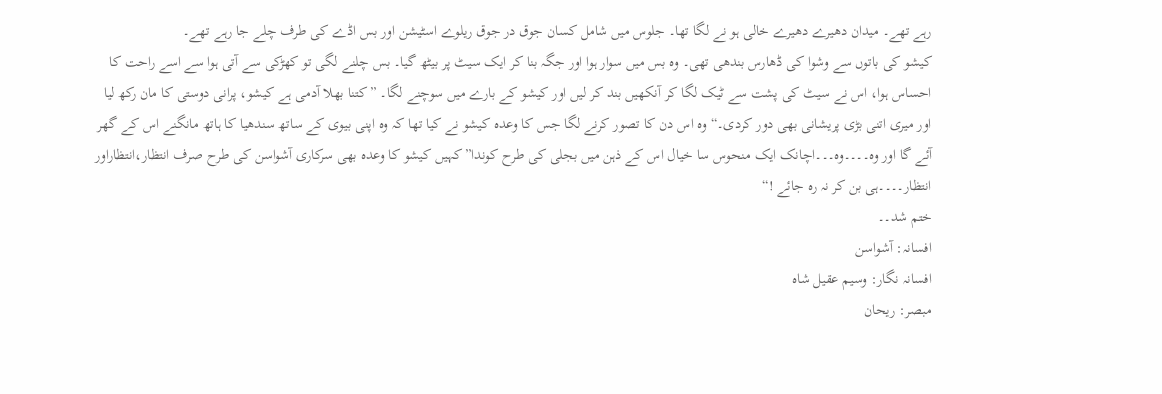رہے تھے۔ میدان دھیرے دھیرے خالی ہو نے لگا تھا۔ جلوس میں شامل کسان جوق در جوق ریلوے اسٹیشن اور بس اڈے کی طرف چلے جا رہے تھے۔
کیشو کی باتوں سے وشوا کی ڈھارس بندھی تھی۔ وہ بس میں سوار ہوا اور جگہ بنا کر ایک سیٹ پر بیٹھ گیا۔ بس چلنے لگی تو کھڑکی سے آتی ہوا سے اسے راحت کا احساس ہوا، اس نے سیٹ کی پشت سے ٹیک لگا کر آنکھیں بند کر لیں اور کیشو کے بارے میں سوچنے لگا۔ ”کتنا بھلا آدمی ہے کیشو، پرانی دوستی کا مان رکھ لیا اور میری اتنی بڑی پریشانی بھی دور کردی۔“ وہ اس دن کا تصور کرنے لگا جس کا وعدہ کیشو نے کیا تھا کہ وہ اپنی بیوی کے ساتھ سندھیا کا ہاتھ مانگنے اس کے گھر آئے گا اور وہ۔۔۔۔وہ۔۔۔اچانک ایک منحوس سا خیال اس کے ذہن میں بجلی کی طرح کوندا”کہیں کیشو کا وعدہ بھی سرکاری آشواسن کی طرح صرف انتظار،انتظاراور انتظار۔۔۔۔ہی بن کر نہ رہ جائے !“
ختم شد۔۔
افسانہ: آشواسن
افسانہ نگار: وسیم عقیل شاہ
مبصر: ریحان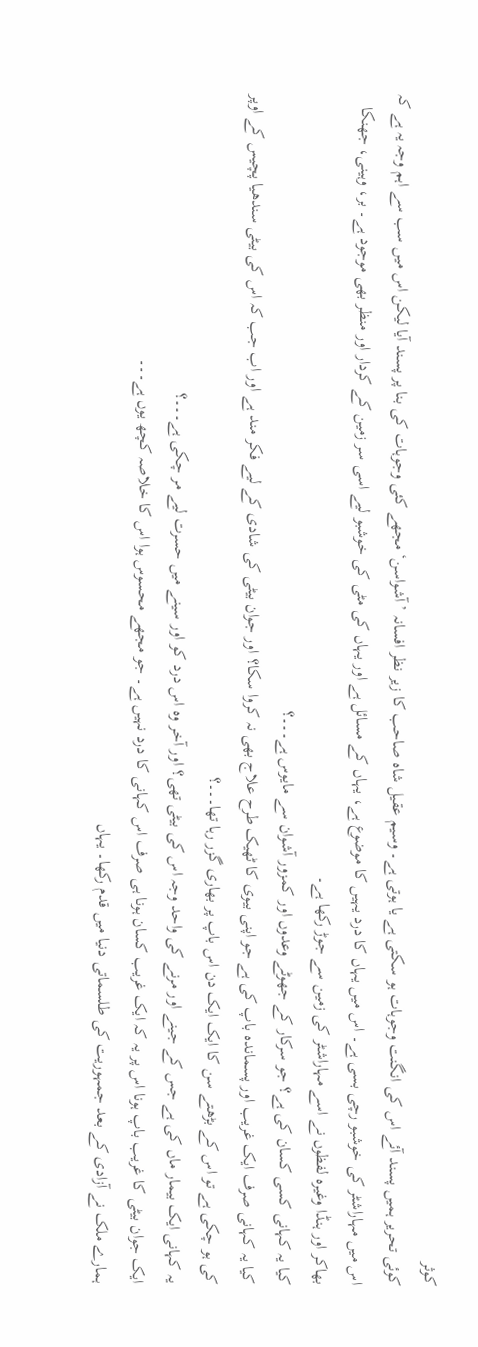کوثر
کوئی تحریر ہمیں پسند آئے اس کی انگنت وجوہات ہو سکتی ہے یا ہوتی ہے۔ وسیم عقیل شاہ صاحب کا زیر نظر افسانہ ’آشواسن‘ مجھے کئی وجوہات کی بنا پر پسند آیا لیکن اس میں سب سے اہم وجہ یہ ہے کہ اس میں مہاراشٹر کی خوشبو رچی بسی ہے۔ اس میں یہاں کا درد یہیں کا موضوع ہے، یہاں کے مسائل ہے اور یہاں کی مٹی کی خوشبو لیے اسی سر زمین کے کردار اور منظر بھی موجود ہے۔ بر، وہینی، جھنکا بھاکر اور ہنڈا وغیرہ لفظوں نے اسے مہاراشٹر کی زمین سے جوڑ رکھا ہے۔
کیا یہ کہانی کسی کسان کی ہے؟ جو سرکار کے جھوٹے وعدوں اور کمزور آشوان سے مایوس ہے۔۔۔؟
کیا یہ کہانی صرف ایک غریب اور پسماندہ باپ کی ہے جو اپنی بیوی کا ٹھیک طرح علاج بھی نہ کروا سکا؟ اور جوان بیٹی کی شادی کے لیے فکر مند ہے اور اب جب کہ اس کی بیٹی سندھیا پچیس کے اوپر کی ہو چکی ہے تو اس کے بڑھتے سن کا ایک ایک دن اس باپ پر بھاری گزر رہا تھا۔۔۔؟
یہ کہانی ایک بیمار ماں کی ہے جس کے جینے اور مرنے کی واحد وجہ اس کی بیٹی تھی؟ اور آخر وہ اس درد کو اور سینے میں حسرت لیے مر چکی ہے۔۔۔؟
ایک جوان بیٹی کا غریب باپ ہونا اس پر یہ کہ ایک غریب کسان ہونا ہی صرف اس کہانی کا درد نہیں ہے۔ جو مجھے محسوس ہوا اس کا خلاصہ کچھ یوں ہے۔۔۔
ہمارے ملک نے آزادی کے بعد جمہوریت کی طلسماتی دنیا میں قدم رکھا۔ یہاں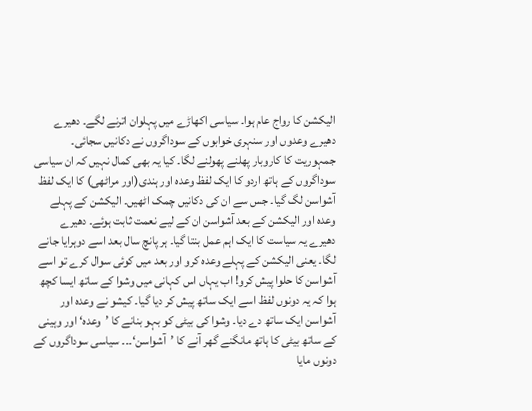الیکشن کا رواج عام ہوا۔ سیاسی اکھاڑے میں پہلوان اترنے لگے۔ دھیرے دھیرے وعدوں اور سنہری خوابوں کے سوداگروں نے دکانیں سجائی۔ جمہوریت کا کاروبار پھلنے پھولنے لگا۔ کیا یہ بھی کمال نہیں کہ ان سیاسی سوداگروں کے ہاتھ اردو کا ایک لفظ وعدہ اور ہندی(اور مراٹھی) کا ایک لفظ آشواسن لگ گیا۔ جس سے ان کی دکانیں چمک اٹھیں۔ الیکشن کے پہلے وعدہ اور الیکشن کے بعد آشواسن ان کے لیے نعمت ثابت ہوئے۔ دھیرے دھیرے یہ سیاست کا ایک اہم عمل بنتا گیا۔ ہر پانچ سال بعد اسے دوہرایا جانے لگا۔ یعنی الیکشن کے پہلے وعدہ کرو اور بعد میں کوئی سوال کرے تو اسے آشواسن کا حلوا پیش کرو! اب یہاں اس کہانی میں وشوا کے ساتھ ایسا کچھ ہوا کہ یہ دونوں لفظ اسے ایک ساتھ پیش کر دیا گیا۔ کیشو نے وعدہ اور آشواسن ایک ساتھ دے دیا۔ وشوا کی بیٹی کو بہو بنانے کا ’وعدہ‘ اور وہینی کے ساتھ بیٹی کا ہاتھ مانگنے گھر آنے کا ’آشواسن‘۔۔۔ سیاسی سوداگروں کے دونوں مایا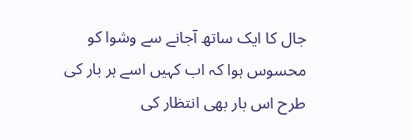جال کا ایک ساتھ آجانے سے وشوا کو محسوس ہوا کہ اب کہیں اسے ہر بار کی طرح اس بار بھی انتظار کی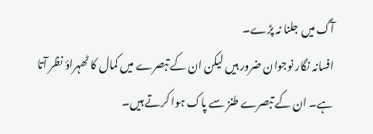آگ میں جلنا نہ پڑے۔
افسانہ نگار نوجوان ضرور ہیں لیکن ان کے تبصرے میں کمال کا ٹھہراؤ نظر آتا ہے۔ ان کے تبصرے طنز سے پاک ہوا کرتے ہیں۔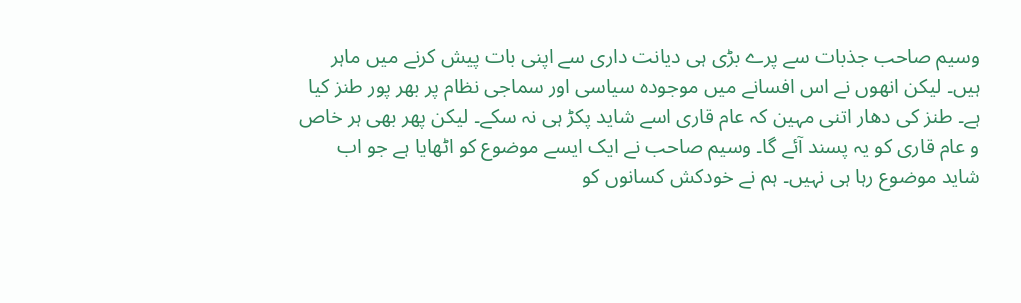وسیم صاحب جذبات سے پرے بڑی ہی دیانت داری سے اپنی بات پیش کرنے میں ماہر ہیں۔ لیکن انھوں نے اس افسانے میں موجودہ سیاسی اور سماجی نظام پر بھر پور طنز کیا ہے۔ طنز کی دھار اتنی مہین کہ عام قاری اسے شاید پکڑ ہی نہ سکے۔ لیکن پھر بھی ہر خاص و عام قاری کو یہ پسند آئے گا۔ وسیم صاحب نے ایک ایسے موضوع کو اٹھایا ہے جو اب شاید موضوع رہا ہی نہیں۔ ہم نے خودکش کسانوں کو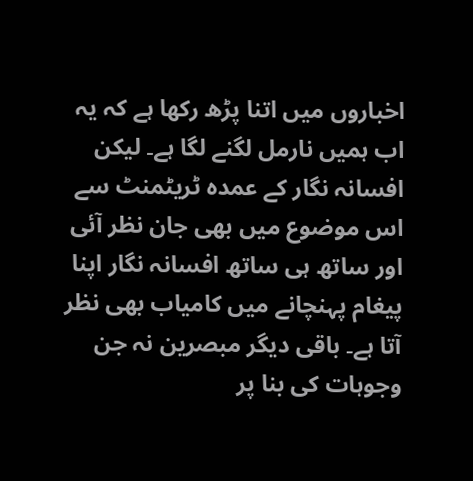اخباروں میں اتنا پڑھ رکھا ہے کہ یہ اب ہمیں نارمل لگنے لگا ہے۔ لیکن افسانہ نگار کے عمدہ ٹریٹمنٹ سے اس موضوع میں بھی جان نظر آئی اور ساتھ ہی ساتھ افسانہ نگار اپنا پیغام پہنچانے میں کامیاب بھی نظر آتا ہے۔ باقی دیگر مبصرین نہ جن وجوہات کی بنا پر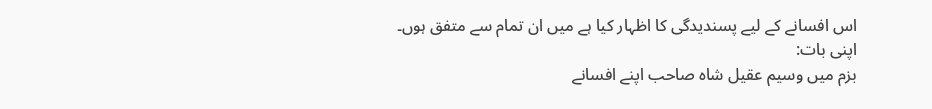اس افسانے کے لیے پسندیدگی کا اظہار کیا ہے میں ان تمام سے متفق ہوں۔
اپنی بات:
بزم میں وسیم عقیل شاہ صاحب اپنے افسانے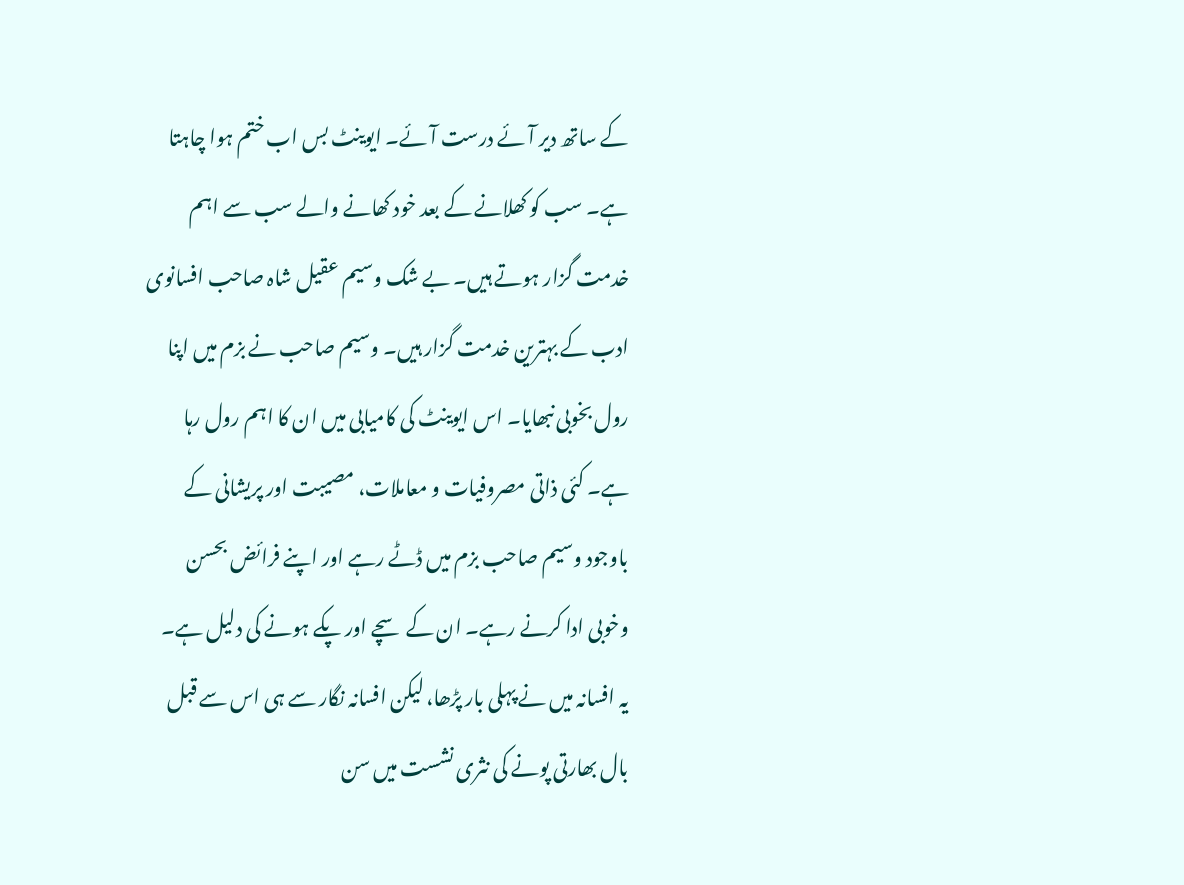کے ساتھ دیر آئے درست آئے۔ ایوینٹ بس اب ختم ہوا چاہتا ہے۔ سب کو کھلانے کے بعد خود کھانے والے سب سے اہم خدمت گزار ہوتے ہیں۔ بے شک وسیم عقیل شاہ صاحب افسانوی ادب کے بہترین خدمت گزار ہیں۔ وسیم صاحب نے بزم میں اپنا رول بخوبی نبھایا۔ اس ایوینٹ کی کامیابی میں ان کا اہم رول رہا ہے۔ کئی ذاتی مصروفیات و معاملات، مصیبت اور پریشانی کے باوجود وسیم صاحب بزم میں ڈٹے رہے اور اپنے فرائض بحسن وخوبی ادا کرنے رہے۔ ان کے سچے اور پکے ہونے کی دلیل ہے۔
یہ افسانہ میں نے پہلی بار پڑھا، لیکن افسانہ نگار سے ہی اس سے قبل بال بھارتی پونے کی نثری نشست میں سن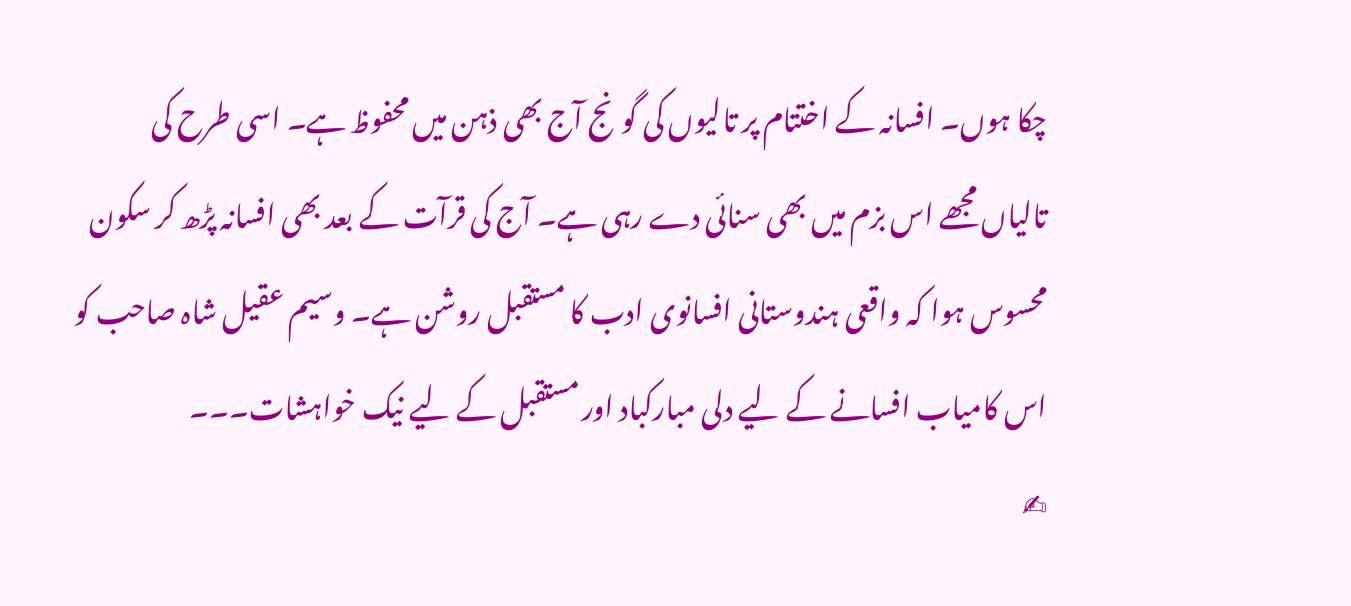چکا ہوں۔ افسانہ کے اختتام پر تالیوں کی گونج آج بھی ذہن میں محفوظ ہے۔ اسی طرح کی تالیاں مجھے اس بزم میں بھی سنائی دے رہی ہے۔ آج کی قرآت کے بعد بھی افسانہ پڑھ کر سکون محسوس ہوا کہ واقعی ہندوستانی افسانوی ادب کا مستقبل روشن ہے۔ وسیم عقیل شاہ صاحب کو اس کامیاب افسانے کے لیے دلی مبارکباد اور مستقبل کے لیے نیک خواہشات۔۔۔
✍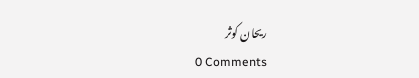ریحان کوثر
0 Comments